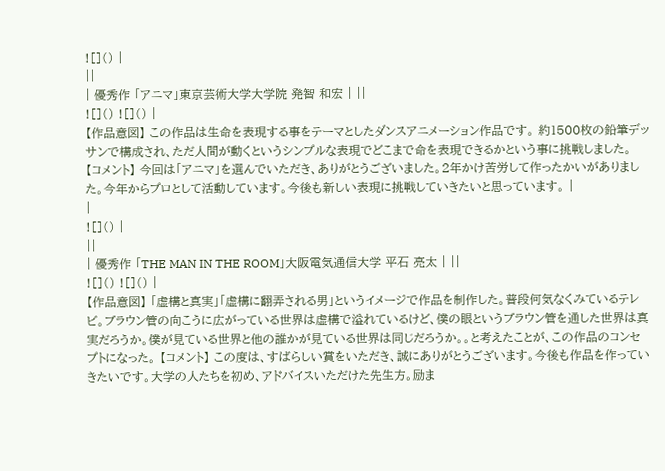![]() |
||
| 優秀作 「アニマ」東京芸術大学大学院 発智 和宏 | ||
![]() ![]() |
【作品意図】 この作品は生命を表現する事をテーマとしたダンスアニメーション作品です。 約1500枚の鉛筆デッサンで構成され、ただ人間が動くというシンプルな表現でどこまで命を表現できるかという事に挑戦しました。 【コメント】 今回は「アニマ」を選んでいただき、ありがとうございました。2年かけ苦労して作ったかいがありました。今年からプロとして活動しています。今後も新しい表現に挑戦していきたいと思っています。 |
|
![]() |
||
| 優秀作 「THE MAN IN THE ROOM」大阪電気通信大学 平石 亮太 | ||
![]() ![]() |
【作品意図】 「虚構と真実」「虚構に翻弄される男」というイメージで作品を制作した。普段何気なくみているテレビ。ブラウン管の向こうに広がっている世界は虚構で溢れているけど、僕の眼というブラウン管を通した世界は真実だろうか。僕が見ている世界と他の誰かが見ている世界は同じだろうか。。と考えたことが、この作品のコンセプトになった。 【コメント】 この度は、すばらしい賞をいただき、誠にありがとうございます。今後も作品を作っていきたいです。大学の人たちを初め、アドバイスいただけた先生方。励ま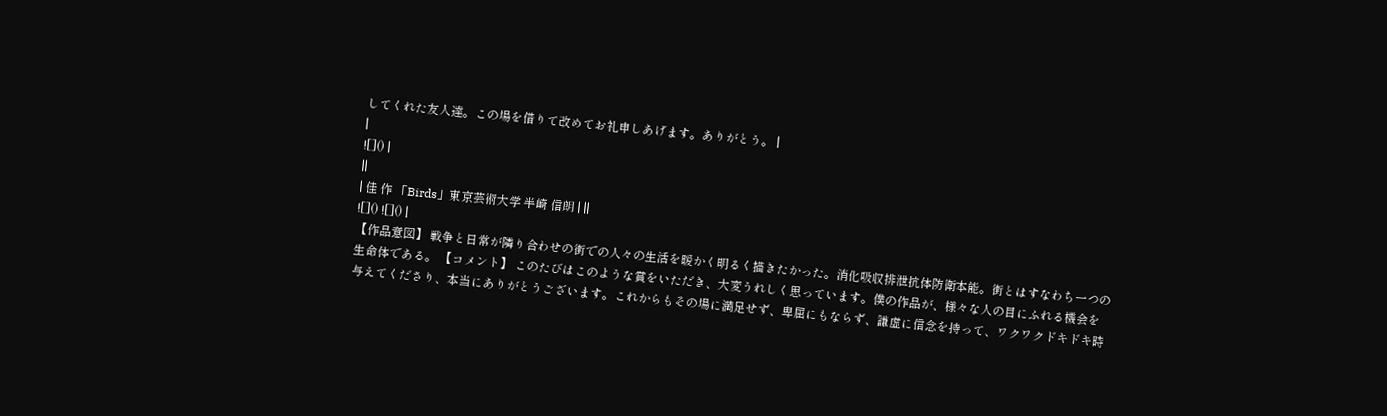してくれた友人達。この場を借りて改めてお礼申しあげます。ありがとう。 |
|
![]() |
||
| 佳 作 「Birds」東京芸術大学 半崎 信朗 | ||
![]() ![]() |
【作品意図】 戦争と日常が隣り合わせの街での人々の生活を暖かく明るく描きたかった。消化吸収排泄抗体防衛本能。街とはすなわち一つの生命体である。 【コメント】 このたびはこのような賞をいただき、大変うれしく思っています。僕の作品が、様々な人の目にふれる機会を与えてくださり、本当にありがとうございます。これからもその場に満足せず、卑屈にもならず、謙虚に信念を持って、ワクワクドキドキ時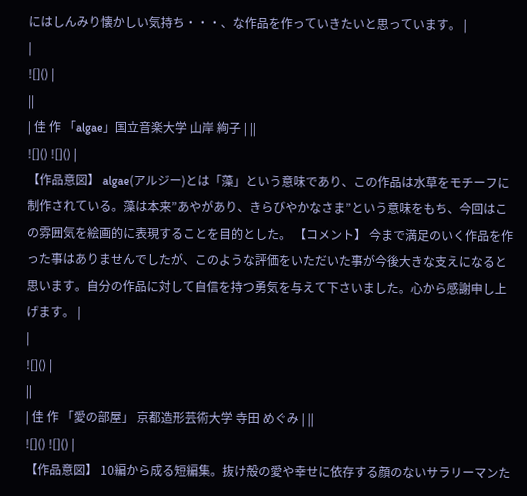にはしんみり懐かしい気持ち・・・、な作品を作っていきたいと思っています。 |
|
![]() |
||
| 佳 作 「algae」国立音楽大学 山岸 絢子 | ||
![]() ![]() |
【作品意図】 algae(アルジー)とは「藻」という意味であり、この作品は水草をモチーフに制作されている。藻は本来”あやがあり、きらびやかなさま”という意味をもち、今回はこの雰囲気を絵画的に表現することを目的とした。 【コメント】 今まで満足のいく作品を作った事はありませんでしたが、このような評価をいただいた事が今後大きな支えになると思います。自分の作品に対して自信を持つ勇気を与えて下さいました。心から感謝申し上げます。 |
|
![]() |
||
| 佳 作 「愛の部屋」 京都造形芸術大学 寺田 めぐみ | ||
![]() ![]() |
【作品意図】 10編から成る短編集。抜け殻の愛や幸せに依存する顔のないサラリーマンた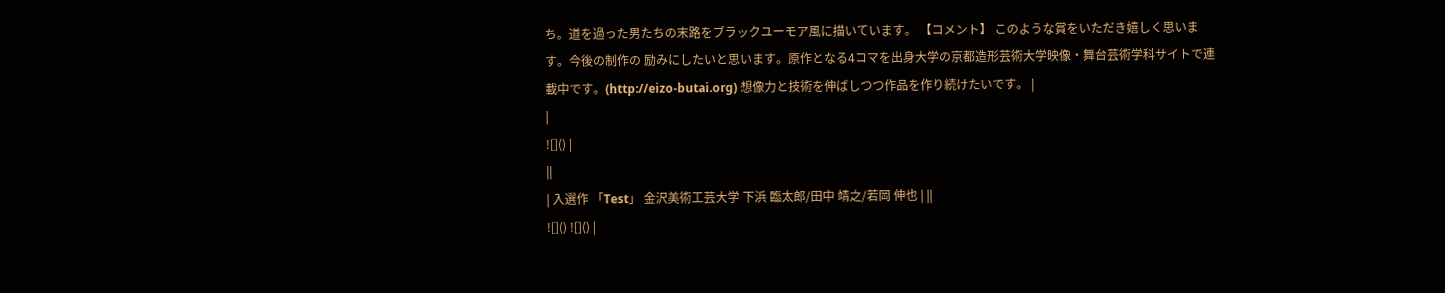ち。道を過った男たちの末路をブラックユーモア風に描いています。 【コメント】 このような賞をいただき嬉しく思います。今後の制作の 励みにしたいと思います。原作となる4コマを出身大学の京都造形芸術大学映像・舞台芸術学科サイトで連載中です。(http://eizo-butai.org) 想像力と技術を伸ばしつつ作品を作り続けたいです。 |
|
![]() |
||
| 入選作 「Test」 金沢美術工芸大学 下浜 臨太郎/田中 靖之/若岡 伸也 | ||
![]() ![]() |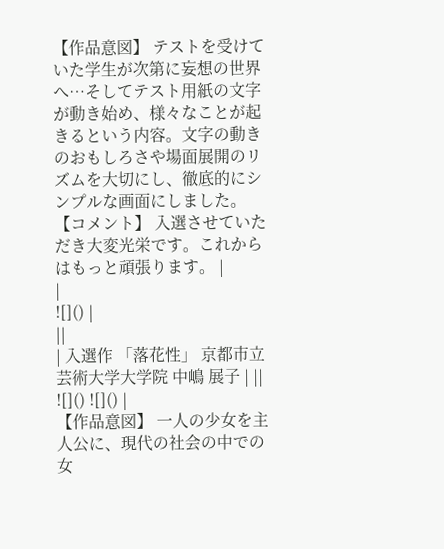【作品意図】 テストを受けていた学生が次第に妄想の世界へ…そしてテスト用紙の文字が動き始め、様々なことが起きるという内容。文字の動きのおもしろさや場面展開のリズムを大切にし、徹底的にシンプルな画面にしました。 【コメント】 入選させていただき大変光栄です。これからはもっと頑張ります。 |
|
![]() |
||
| 入選作 「落花性」 京都市立芸術大学大学院 中嶋 展子 | ||
![]() ![]() |
【作品意図】 一人の少女を主人公に、現代の社会の中での女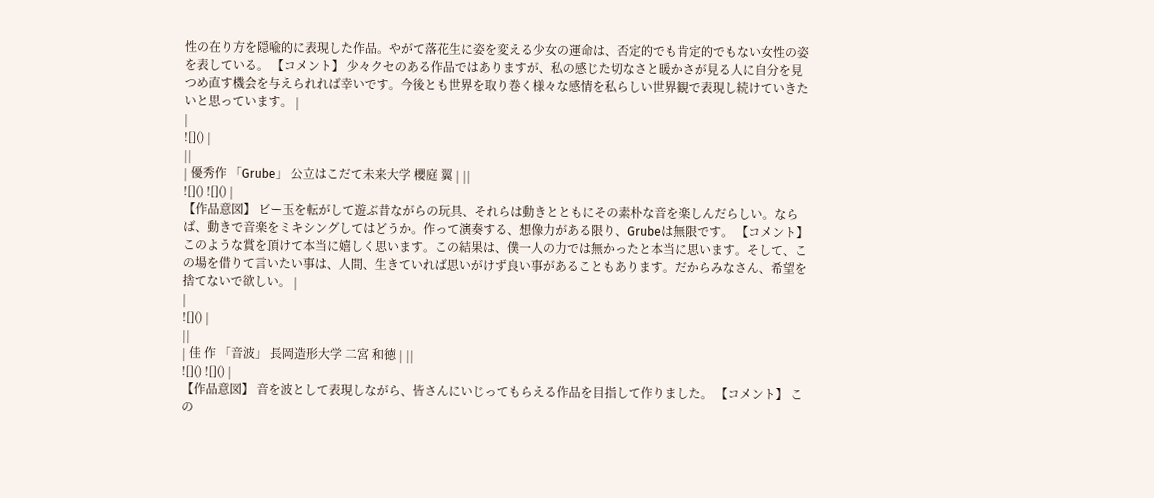性の在り方を隠喩的に表現した作品。やがて落花生に姿を変える少女の運命は、否定的でも肯定的でもない女性の姿を表している。 【コメント】 少々クセのある作品ではありますが、私の感じた切なさと暖かさが見る人に自分を見つめ直す機会を与えられれば幸いです。今後とも世界を取り巻く様々な感情を私らしい世界観で表現し続けていきたいと思っています。 |
|
![]() |
||
| 優秀作 「Grube」 公立はこだて未来大学 櫻庭 翼 | ||
![]() ![]() |
【作品意図】 ビー玉を転がして遊ぶ昔ながらの玩具、それらは動きとともにその素朴な音を楽しんだらしい。ならば、動きで音楽をミキシングしてはどうか。作って演奏する、想像力がある限り、Grubeは無限です。 【コメント】 このような賞を頂けて本当に嬉しく思います。この結果は、僕一人の力では無かったと本当に思います。そして、この場を借りて言いたい事は、人間、生きていれば思いがけず良い事があることもあります。だからみなさん、希望を捨てないで欲しい。 |
|
![]() |
||
| 佳 作 「音波」 長岡造形大学 二宮 和徳 | ||
![]() ![]() |
【作品意図】 音を波として表現しながら、皆さんにいじってもらえる作品を目指して作りました。 【コメント】 この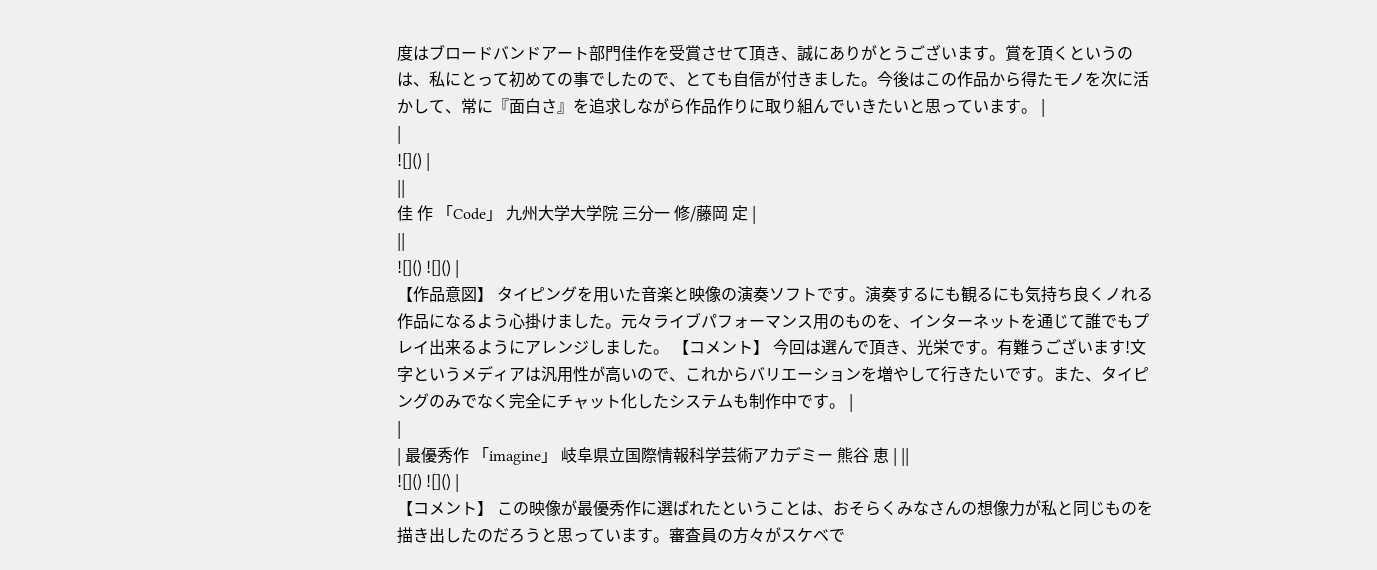度はブロードバンドアート部門佳作を受賞させて頂き、誠にありがとうございます。賞を頂くというのは、私にとって初めての事でしたので、とても自信が付きました。今後はこの作品から得たモノを次に活かして、常に『面白さ』を追求しながら作品作りに取り組んでいきたいと思っています。 |
|
![]() |
||
佳 作 「Code」 九州大学大学院 三分一 修/藤岡 定 |
||
![]() ![]() |
【作品意図】 タイピングを用いた音楽と映像の演奏ソフトです。演奏するにも観るにも気持ち良くノれる作品になるよう心掛けました。元々ライブパフォーマンス用のものを、インターネットを通じて誰でもプレイ出来るようにアレンジしました。 【コメント】 今回は選んで頂き、光栄です。有難うございます!文字というメディアは汎用性が高いので、これからバリエーションを増やして行きたいです。また、タイピングのみでなく完全にチャット化したシステムも制作中です。 |
|
| 最優秀作 「imagine」 岐阜県立国際情報科学芸術アカデミー 熊谷 恵 | ||
![]() ![]() |
【コメント】 この映像が最優秀作に選ばれたということは、おそらくみなさんの想像力が私と同じものを描き出したのだろうと思っています。審査員の方々がスケベで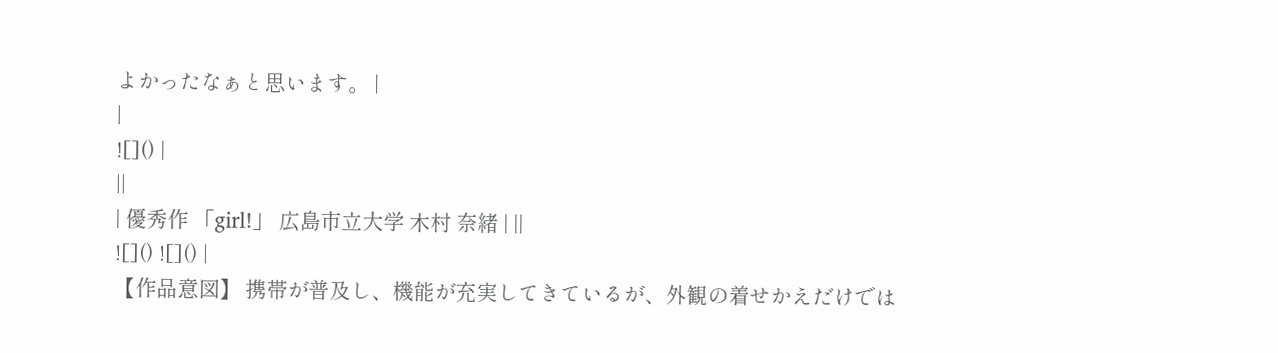よかったなぁと思います。 |
|
![]() |
||
| 優秀作 「girl!」 広島市立大学 木村 奈緒 | ||
![]() ![]() |
【作品意図】 携帯が普及し、機能が充実してきているが、外観の着せかえだけでは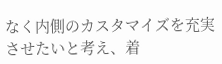なく内側のカスタマイズを充実させたいと考え、着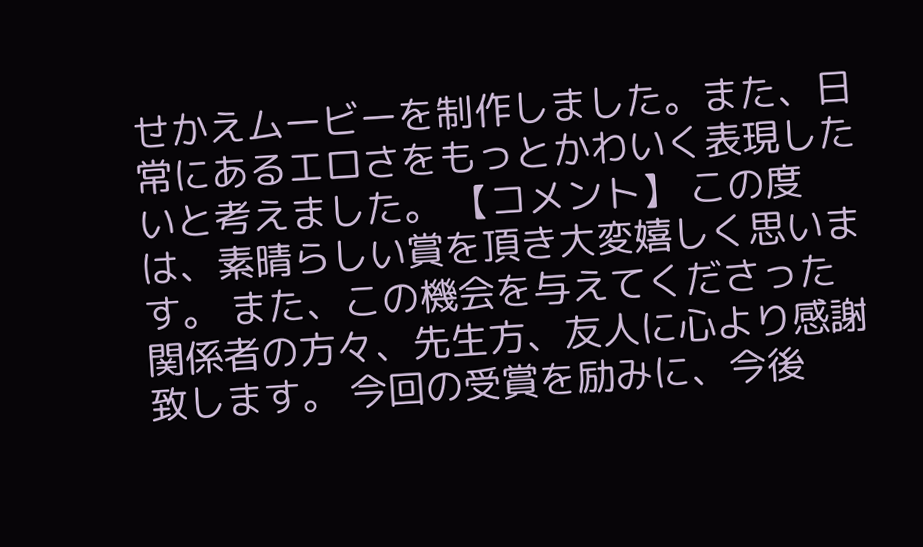せかえムービーを制作しました。また、日常にあるエロさをもっとかわいく表現したいと考えました。 【コメント】 この度は、素晴らしい賞を頂き大変嬉しく思います。 また、この機会を与えてくださった関係者の方々、先生方、友人に心より感謝致します。 今回の受賞を励みに、今後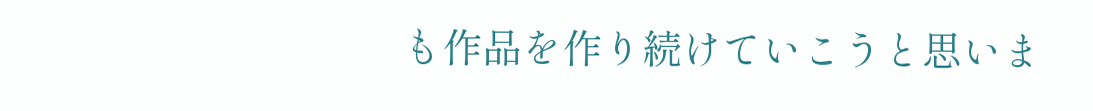も作品を作り続けていこうと思いま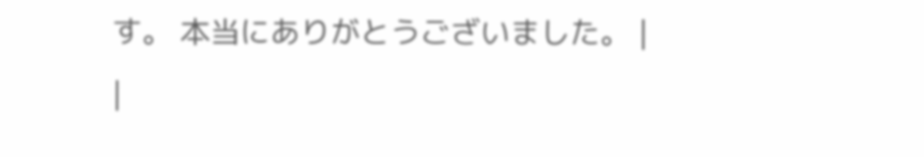す。 本当にありがとうございました。 |
|